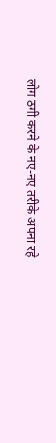लोग ठगी करने के नए-नए तरीके अपना रहे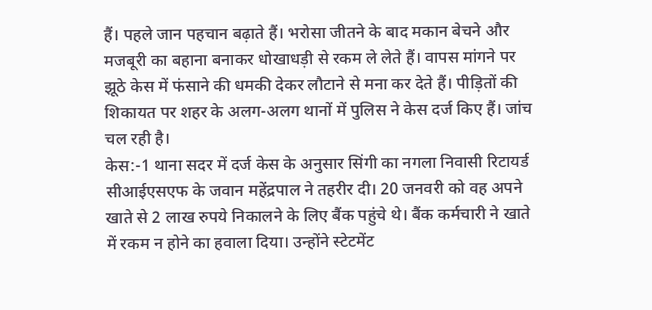हैं। पहले जान पहचान बढ़ाते हैं। भरोसा जीतने के बाद मकान बेचने और मजबूरी का बहाना बनाकर धोखाधड़ी से रकम ले लेते हैं। वापस मांगने पर झूठे केस में फंसाने की धमकी देकर लौटाने से मना कर देते हैं। पीड़ितों की शिकायत पर शहर के अलग-अलग थानों में पुलिस ने केस दर्ज किए हैं। जांच चल रही है।
केस:-1 थाना सदर में दर्ज केस के अनुसार सिंगी का नगला निवासी रिटायर्ड सीआईएसएफ के जवान महेंद्रपाल ने तहरीर दी। 20 जनवरी को वह अपने खाते से 2 लाख रुपये निकालने के लिए बैंक पहुंचे थे। बैंक कर्मचारी ने खाते में रकम न होने का हवाला दिया। उन्होंने स्टेटमेंट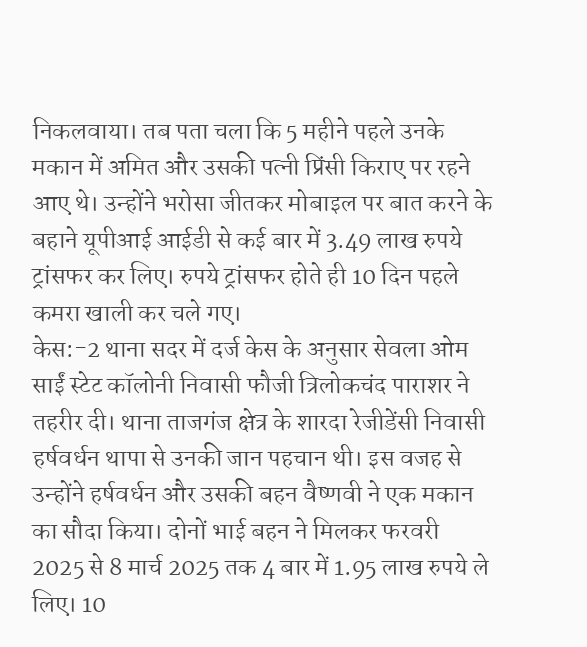निकलवाया। तब पता चला कि 5 महीने पहले उनके मकान में अमित और उसकी पत्नी प्रिंसी किराए पर रहने आए थे। उन्होंने भरोसा जीतकर मोबाइल पर बात करने के बहाने यूपीआई आईडी से कई बार में 3.49 लाख रुपये ट्रांसफर कर लिए। रुपये ट्रांसफर होते ही 10 दिन पहले कमरा खाली कर चले गए।
केस:-2 थाना सदर में दर्ज केस के अनुसार सेवला ओम साईं स्टेट कॉलोनी निवासी फौजी त्रिलोकचंद पाराशर ने तहरीर दी। थाना ताजगंज क्षेत्र के शारदा रेजीडेंसी निवासी हर्षवर्धन थापा से उनकी जान पहचान थी। इस वजह से उन्होंने हर्षवर्धन और उसकी बहन वैष्णवी ने एक मकान का सौदा किया। दोनों भाई बहन ने मिलकर फरवरी 2025 से 8 मार्च 2025 तक 4 बार में 1.95 लाख रुपये ले लिए। 10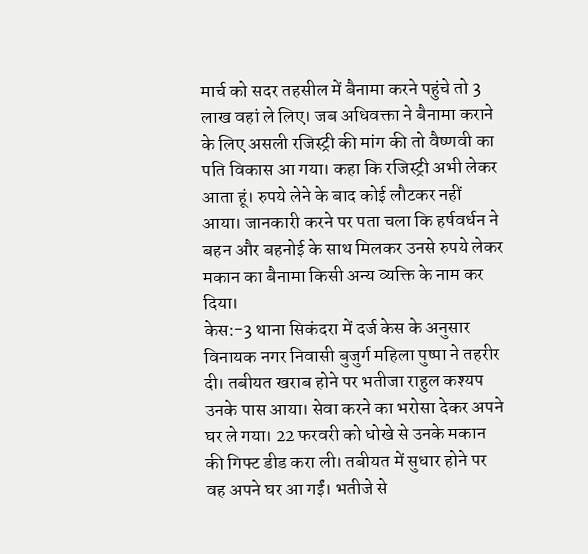मार्च को सदर तहसील में बैनामा करने पहुंचे तो 3 लाख वहां ले लिए। जब अधिवक्ता ने बैनामा कराने के लिए असली रजिस्ट्री की मांग की तो वैष्णवी का पति विकास आ गया। कहा कि रजिस्ट्री अभी लेकर आता हूं। रुपये लेने के बाद कोई लौटकर नहीं आया। जानकारी करने पर पता चला कि हर्षवर्धन ने बहन और बहनोई के साथ मिलकर उनसे रुपये लेकर मकान का बैनामा किसी अन्य व्यक्ति के नाम कर दिया।
केस:-3 थाना सिकंदरा में दर्ज केस के अनुसार विनायक नगर निवासी बुजुर्ग महिला पुष्पा ने तहरीर दी। तबीयत खराब होने पर भतीजा राहुल कश्यप उनके पास आया। सेवा करने का भरोसा देकर अपने घर ले गया। 22 फरवरी को धोखे से उनके मकान की गिफ्ट डीड करा ली। तबीयत में सुधार होने पर वह अपने घर आ गईं। भतीजे से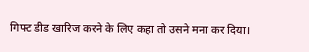गिफ्ट डीड खारिज करने के लिए कहा तो उसने मना कर दिया।